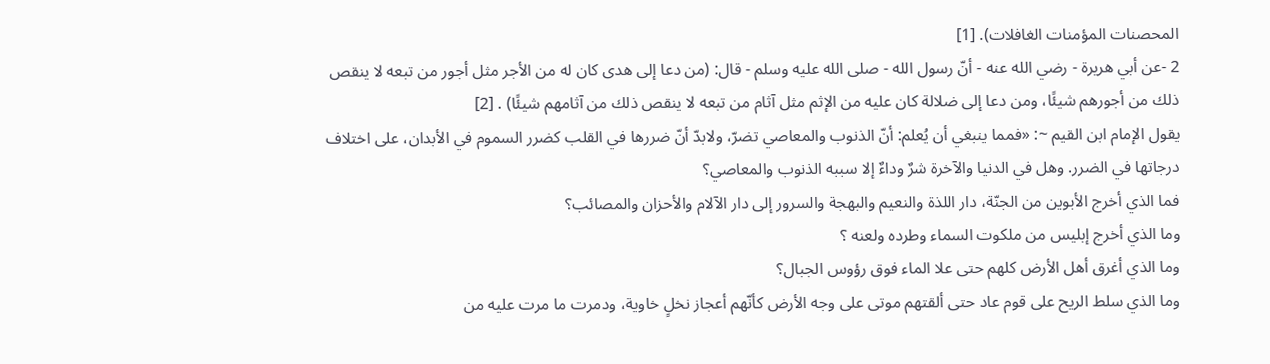المحصنات المؤمنات الغافلات). [1]
2 -عن أبي هريرة - رضي الله عنه - أنّ رسول الله - صلى الله عليه وسلم - قال: (من دعا إلى هدى كان له من الأجر مثل أجور من تبعه لا ينقص ذلك من أجورهم شيئًا، ومن دعا إلى ضلالة كان عليه من الإثم مثل آثام من تبعه لا ينقص ذلك من آثامهم شيئًا) . [2]
يقول الإمام ابن القيم ~: «فمما ينبغي أن يُعلم: أنّ الذنوب والمعاصي تضرّ، ولابدّ أنّ ضررها في القلب كضرر السموم في الأبدان، على اختلاف درجاتها في الضرر. وهل في الدنيا والآخرة شرٌ وداءٌ إلا سببه الذنوب والمعاصي؟
فما الذي أخرج الأبوين من الجنّة، دار اللذة والنعيم والبهجة والسرور إلى دار الآلام والأحزان والمصائب؟
وما الذي أخرج إبليس من ملكوت السماء وطرده ولعنه ؟
وما الذي أغرق أهل الأرض كلهم حتى علا الماء فوق رؤوس الجبال؟
وما الذي سلط الريح على قوم عاد حتى ألقتهم موتى على وجه الأرض كأنّهم أعجاز نخلٍ خاوية، ودمرت ما مرت عليه من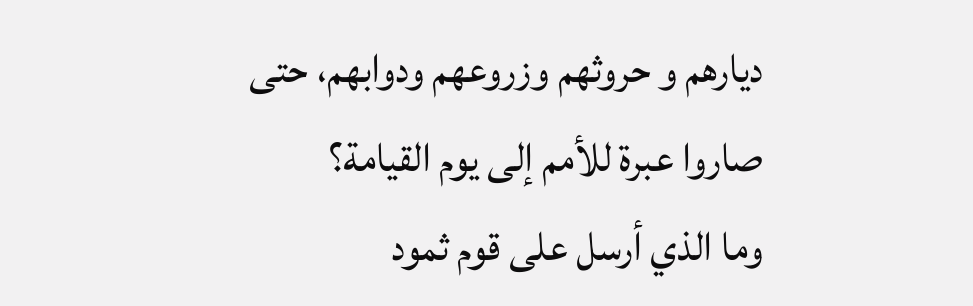ديارهم و حروثهم وزروعهم ودوابهم، حتى صاروا عبرة للأمم إلى يوم القيامة؟
وما الذي أرسل على قوم ثمود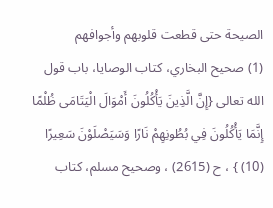الصيحة حتى قطعت قلوبهم وأجوافهم
(1) صحيح البخاري، كتاب الوصايا، باب قول الله تعالى {إِنَّ الَّذِينَ يَأْكُلُونَ أَمْوَالَ الْيَتَامَى ظُلْمًا إِنَّمَا يَأْكُلُونَ فِي بُطُونِهِمْ نَارًا وَسَيَصْلَوْنَ سَعِيرًا (10) } ، ح (2615) ، وصحيح مسلم، كتاب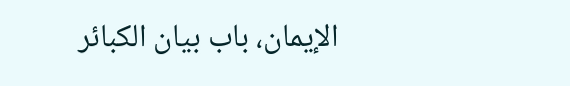الإيمان، باب بيان الكبائر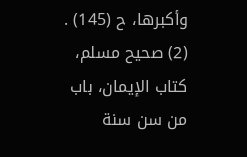وأكبرها، ح (145) .
(2) صحيح مسلم، كتاب الإيمان، باب من سن سنة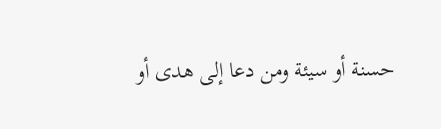حسنة أو سيئة ومن دعا إلى هدى أو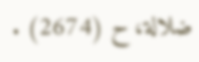ضلالة، ح (2674) .